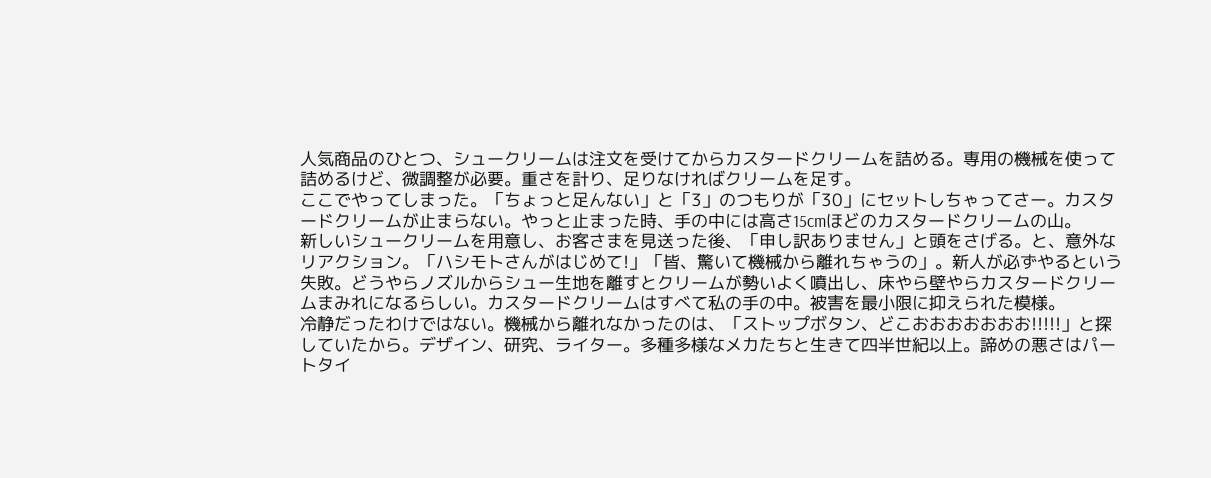人気商品のひとつ、シュークリームは注文を受けてからカスタードクリームを詰める。専用の機械を使って詰めるけど、微調整が必要。重さを計り、足りなければクリームを足す。
ここでやってしまった。「ちょっと足んない」と「3」のつもりが「30」にセットしちゃってさー。カスタードクリームが止まらない。やっと止まった時、手の中には高さ15cmほどのカスタードクリームの山。
新しいシュークリームを用意し、お客さまを見送った後、「申し訳ありません」と頭をさげる。と、意外なリアクション。「ハシモトさんがはじめて!」「皆、驚いて機械から離れちゃうの」。新人が必ずやるという失敗。どうやらノズルからシュー生地を離すとクリームが勢いよく噴出し、床やら壁やらカスタードクリームまみれになるらしい。カスタードクリームはすべて私の手の中。被害を最小限に抑えられた模様。
冷静だったわけではない。機械から離れなかったのは、「ストップボタン、どこおおおおおおお!!!!!」と探していたから。デザイン、研究、ライター。多種多様なメカたちと生きて四半世紀以上。諦めの悪さはパートタイ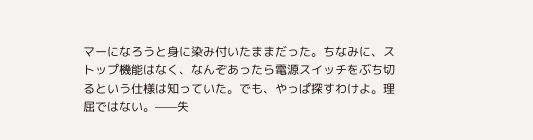マーになろうと身に染み付いたままだった。ちなみに、ストップ機能はなく、なんぞあったら電源スイッチをぶち切るという仕様は知っていた。でも、やっぱ探すわけよ。理屈ではない。——失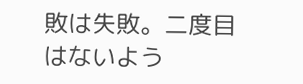敗は失敗。二度目はないよう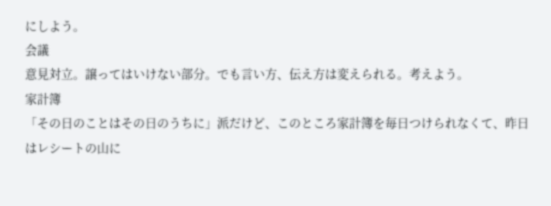にしよう。
会議
意見対立。譲ってはいけない部分。でも言い方、伝え方は変えられる。考えよう。
家計簿
「その日のことはその日のうちに」派だけど、このところ家計簿を毎日つけられなくて、昨日はレシートの山に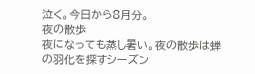泣く。今日から8月分。
夜の散歩
夜になっても蒸し暑い。夜の散歩は蝉の羽化を探すシーズン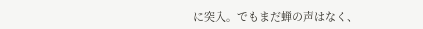に突入。でもまだ蝉の声はなく、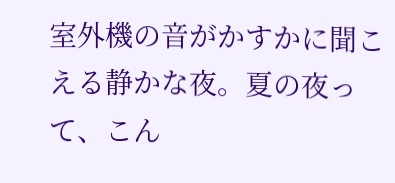室外機の音がかすかに聞こえる静かな夜。夏の夜って、こん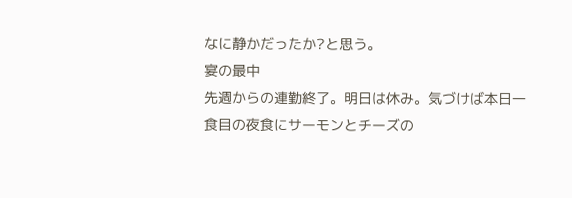なに静かだったか?と思う。
宴の最中
先週からの連勤終了。明日は休み。気づけば本日一食目の夜食にサーモンとチーズの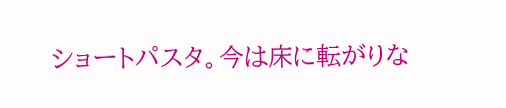ショートパスタ。今は床に転がりな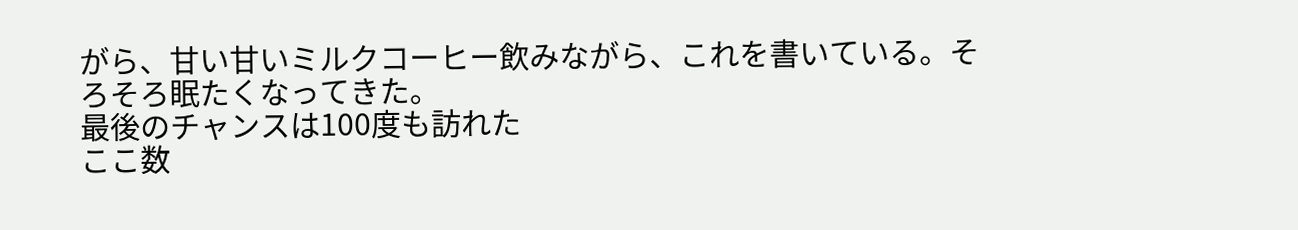がら、甘い甘いミルクコーヒー飲みながら、これを書いている。そろそろ眠たくなってきた。
最後のチャンスは100度も訪れた
ここ数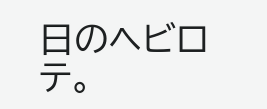日のヘビロテ。